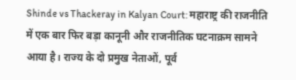Shinde vs Thackeray in Kalyan Court: महाराष्ट्र की राजनीति में एक बार फिर बड़ा कानूनी और राजनीतिक घटनाक्रम सामने आया है। राज्य के दो प्रमुख नेताओं, पूर्व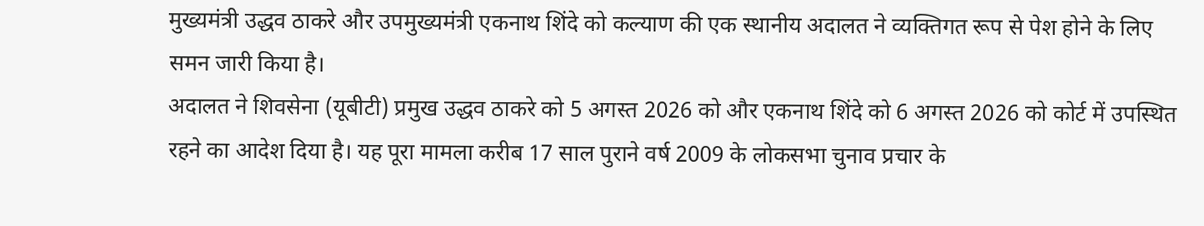मुख्यमंत्री उद्धव ठाकरे और उपमुख्यमंत्री एकनाथ शिंदे को कल्याण की एक स्थानीय अदालत ने व्यक्तिगत रूप से पेश होने के लिए समन जारी किया है।
अदालत ने शिवसेना (यूबीटी) प्रमुख उद्धव ठाकरे को 5 अगस्त 2026 को और एकनाथ शिंदे को 6 अगस्त 2026 को कोर्ट में उपस्थित रहने का आदेश दिया है। यह पूरा मामला करीब 17 साल पुराने वर्ष 2009 के लोकसभा चुनाव प्रचार के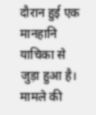दौरान हुई एक मानहानि याचिका से जुड़ा हुआ है।
मामले की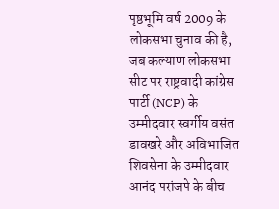पृष्ठभूमि वर्ष 2009 के लोकसभा चुनाव की है, जब कल्याण लोकसभा सीट पर राष्ट्रवादी कांग्रेस पार्टी (NCP) के उम्मीदवार स्वर्गीय वसंत डावखरे और अविभाजित शिवसेना के उम्मीदवार आनंद परांजपे के बीच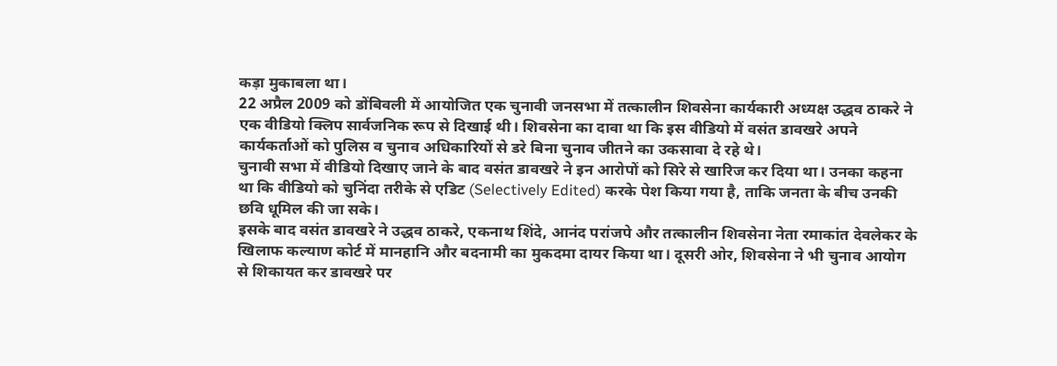कड़ा मुकाबला था।
22 अप्रैल 2009 को डोंबिवली में आयोजित एक चुनावी जनसभा में तत्कालीन शिवसेना कार्यकारी अध्यक्ष उद्धव ठाकरे ने एक वीडियो क्लिप सार्वजनिक रूप से दिखाई थी। शिवसेना का दावा था कि इस वीडियो में वसंत डावखरे अपने कार्यकर्ताओं को पुलिस व चुनाव अधिकारियों से डरे बिना चुनाव जीतने का उकसावा दे रहे थे।
चुनावी सभा में वीडियो दिखाए जाने के बाद वसंत डावखरे ने इन आरोपों को सिरे से खारिज कर दिया था। उनका कहना था कि वीडियो को चुनिंदा तरीके से एडिट (Selectively Edited) करके पेश किया गया है, ताकि जनता के बीच उनकी छवि धूमिल की जा सके।
इसके बाद वसंत डावखरे ने उद्धव ठाकरे, एकनाथ शिंदे, आनंद परांजपे और तत्कालीन शिवसेना नेता रमाकांत देवलेकर के खिलाफ कल्याण कोर्ट में मानहानि और बदनामी का मुकदमा दायर किया था। दूसरी ओर, शिवसेना ने भी चुनाव आयोग से शिकायत कर डावखरे पर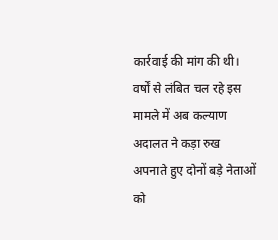कार्रवाई की मांग की थी।
वर्षों से लंबित चल रहे इस मामले में अब कल्याण अदालत ने कड़ा रुख अपनाते हुए दोनों बड़े नेताओं को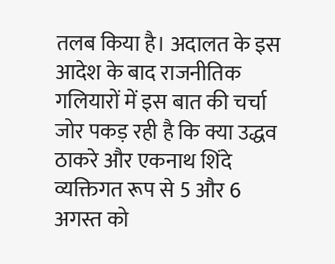तलब किया है। अदालत के इस आदेश के बाद राजनीतिक गलियारों में इस बात की चर्चा जोर पकड़ रही है कि क्या उद्धव ठाकरे और एकनाथ शिंदे व्यक्तिगत रूप से 5 और 6 अगस्त को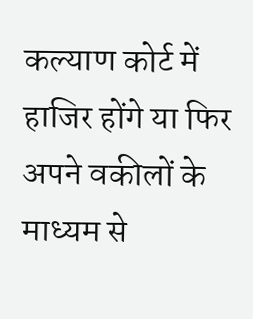कल्याण कोर्ट में हाजिर होंगे या फिर अपने वकीलों के माध्यम से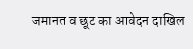जमानत व छूट का आवेदन दाखिल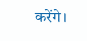करेंगे।